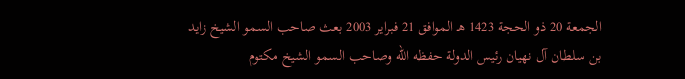الجمعة 20 ذو الحجة 1423 هـ الموافق 21 فبراير 2003 بعث صاحب السمو الشيخ زايد بن سلطان آل نهيان رئيس الدولة حفظه الله وصاحب السمو الشيخ مكتوم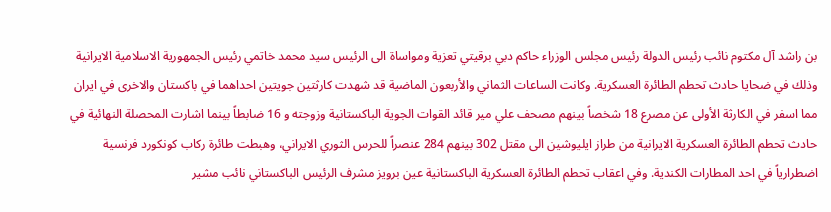بن راشد آل مكتوم نائب رئيس الدولة رئيس مجلس الوزراء حاكم دبي برقيتي تعزية ومواساة الى الرئيس سيد محمد خاتمي رئيس الجمهورية الاسلامية الايرانية وذلك في ضحايا حادث تحطم الطائرة العسكرية. وكانت الساعات الثماني والأربعون الماضية قد شهدت كارثتين جويتين احداهما في باكستان والاخرى في ايران مما اسفر في الكارثة الأولى عن مصرع 18 شخصاً بينهم مصحف علي مير قائد القوات الجوية الباكستانية وزوجته و 16 ضابطاً بينما اشارت المحصلة النهائية في حادث تحطم الطائرة العسكرية الايرانية من طراز ايليوشين الى مقتل 302 بينهم 284 عنصراً للحرس الثوري الايراني، وهبطت طائرة ركاب كونكورد فرنسية اضطرارياً في احد المطارات الكندية. وفي اعقاب تحطم الطائرة العسكرية الباكستانية عين برويز مشرف الرئيس الباكستاني نائب مشير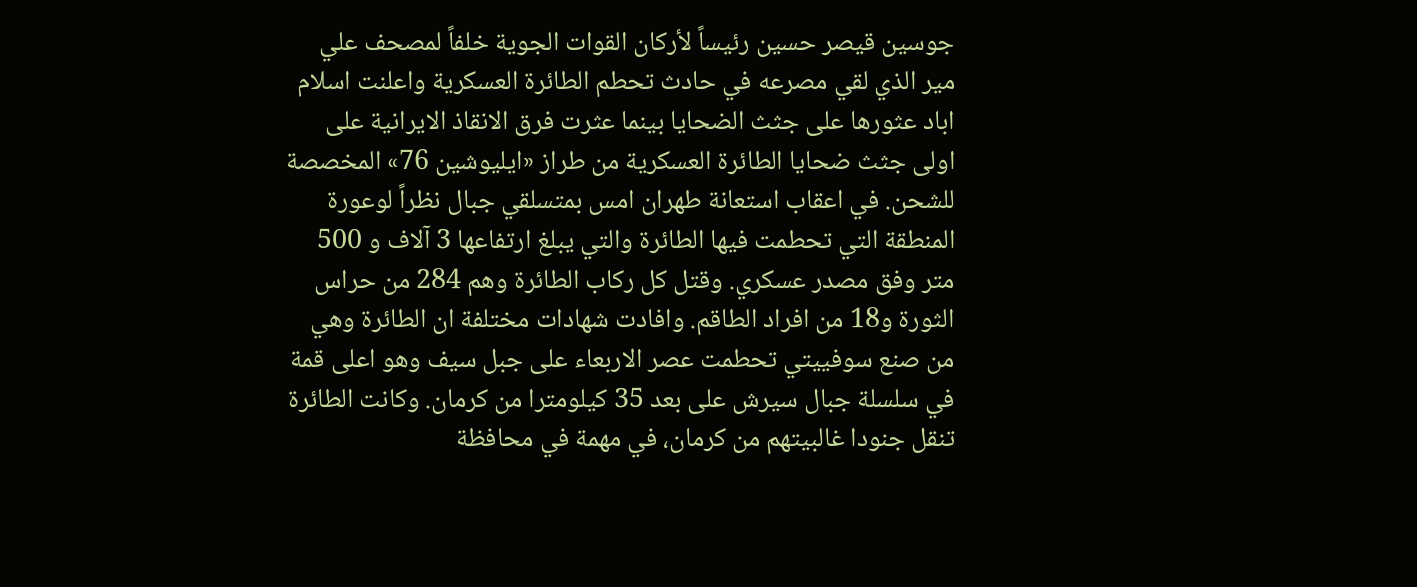جوسين قيصر حسين رئيساً لأركان القوات الجوية خلفاً لمصحف علي مير الذي لقي مصرعه في حادث تحطم الطائرة العسكرية واعلنت اسلام اباد عثورها على جثث الضحايا بينما عثرت فرق الانقاذ الايرانية على اولى جثث ضحايا الطائرة العسكرية من طراز «ايليوشين 76» المخصصة للشحن. في اعقاب استعانة طهران امس بمتسلقي جبال نظراً لوعورة المنطقة التي تحطمت فيها الطائرة والتي يبلغ ارتفاعها 3 آلاف و 500 متر وفق مصدر عسكري. وقتل كل ركاب الطائرة وهم 284 من حراس الثورة و18 من افراد الطاقم. وافادت شهادات مختلفة ان الطائرة وهي من صنع سوفييتي تحطمت عصر الاربعاء على جبل سيف وهو اعلى قمة في سلسلة جبال سيرش على بعد 35 كيلومترا من كرمان. وكانت الطائرة تنقل جنودا غالبيتهم من كرمان، في مهمة في محافظة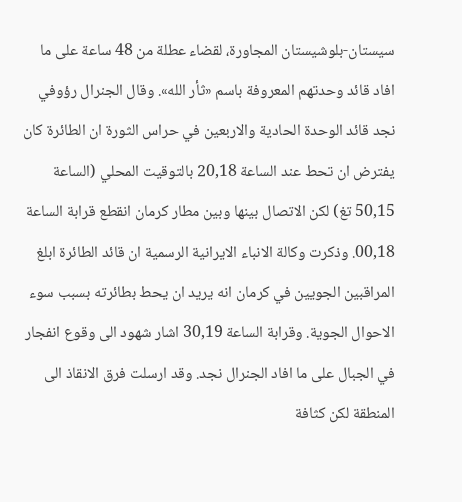سيستان-بلوشيستان المجاورة، لقضاء عطلة من 48 ساعة على ما افاد قائد وحدتهم المعروفة باسم «ثأر الله». وقال الجنرال رؤوفي نجد قائد الوحدة الحادية والاربعين في حراس الثورة ان الطائرة كان يفترض ان تحط عند الساعة 20,18 بالتوقيت المحلي (الساعة 50,15 تغ) لكن الاتصال بينها وبين مطار كرمان انقطع قرابة الساعة 00,18. وذكرت وكالة الانباء الايرانية الرسمية ان قائد الطائرة ابلغ المراقبين الجويين في كرمان انه يريد ان يحط بطائرته بسبب سوء الاحوال الجوية. وقرابة الساعة 30,19 اشار شهود الى وقوع انفجار في الجبال على ما افاد الجنرال نجد. وقد ارسلت فرق الانقاذ الى المنطقة لكن كثافة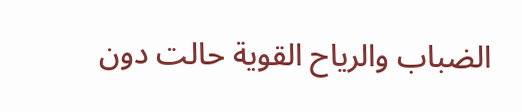الضباب والرياح القوية حالت دون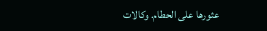عثورها على الحطام. وكالات